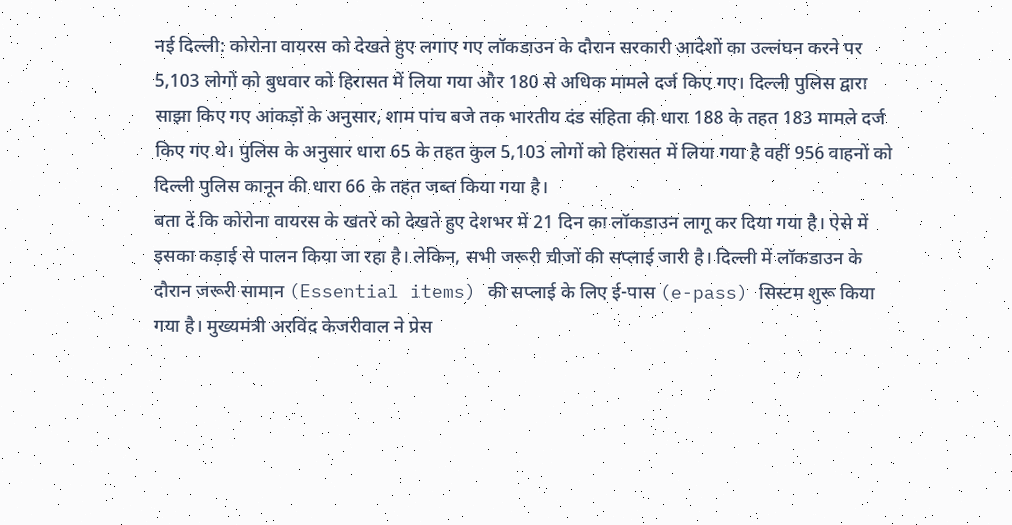नई दिल्ली: कोरोना वायरस को देखते हुए लगाए गए लॉकडाउन के दौरान सरकारी आदेशों का उल्लंघन करने पर 5,103 लोगों को बुधवार को हिरासत में लिया गया और 180 से अधिक मामले दर्ज किए गए। दिल्ली पुलिस द्वारा साझा किए गए आंकड़ों के अनुसार, शाम पांच बजे तक भारतीय दंड संहिता की धारा 188 के तहत 183 मामले दर्ज किए गए थे। पुलिस के अनुसार धारा 65 के तहत कुल 5,103 लोगों को हिरासत में लिया गया है वहीं 956 वाहनों को दिल्ली पुलिस कानून की धारा 66 के तहत जब्त किया गया है।
बता दें कि कोरोना वायरस के खतरे को देखते हुए देशभर में 21 दिन का लॉकडाउन लागू कर दिया गया है। ऐसे में इसका कड़ाई से पालन किया जा रहा है। लेकिन, सभी जरूरी चीजों की सप्लाई जारी है। दिल्ली में लॉकडाउन के दौरान जरूरी सामान (Essential items) की सप्लाई के लिए ई-पास (e-pass) सिस्टम शुरू किया गया है। मुख्यमंत्री अरविंद केजरीवाल ने प्रेस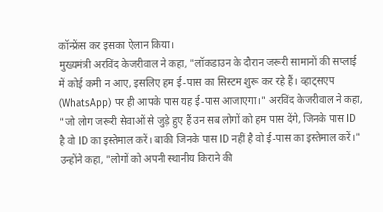कॉन्फ्रेंस कर इसका ऐलान किया।
मुख्यमंत्री अरविंद केजरीवाल ने कहा, "लॉकडाउन के दौरान जरूरी सामानों की सप्लाई में कोई कमी न आए, इसलिए हम ई-पास का सिस्टम शुरू कर रहे हैं। व्हाट्सएप (WhatsApp) पर ही आपके पास यह ई-पास आजाएगा।" अरविंद केजरीवाल ने कहा, "जो लोग जरूरी सेवाओं से जुड़े हुए हैं उन सब लोगों को हम पास देंगे, जिनके पास ID है वो ID का इस्तेमाल करें। बाकी जिनके पास ID नहीं है वो ई-पास का इस्तेमाल करें।"
उन्होंने कहा, "लोगों को अपनी स्थानीय किराने की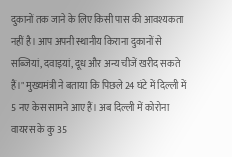दुकानों तक जाने के लिए किसी पास की आवश्यकता नहीं है। आप अपनी स्थानीय किराना दुकानों से सब्जियां, दवाइयां, दूध और अन्य चीजें खरीद सकते हैं।" मुख्यमंत्री ने बताया कि पिछले 24 घंटे में दिल्ली में 5 नए केस सामने आए हैं। अब दिल्ली में कोरोना वायरस के कु 35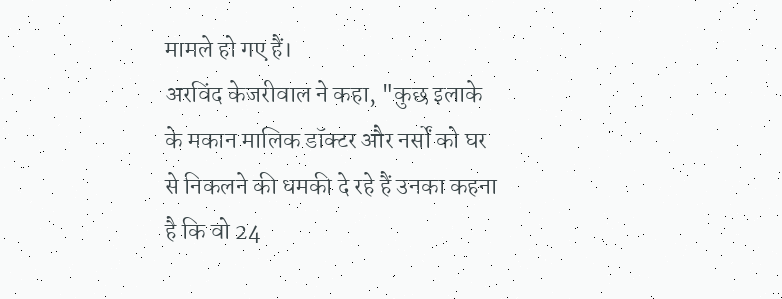मामले हो गए हैं।
अरविंद केजरीवाल ने कहा, "कुछ इलाके के मकान मालिक डॉक्टर और नर्सों को घर से निकलने की धमकी दे रहे हैं उनका कहना है कि वो 24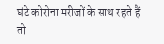घंटे कोरोना मरीजों के साथ रहते हैं तो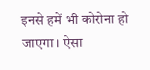इनसे हमें भी कोरोना हो जाएगा। ऐसा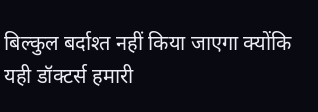बिल्कुल बर्दाश्त नहीं किया जाएगा क्योंकि यही डॉक्टर्स हमारी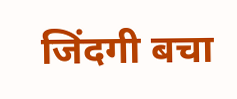जिंदगी बचा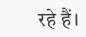रहे हैं।